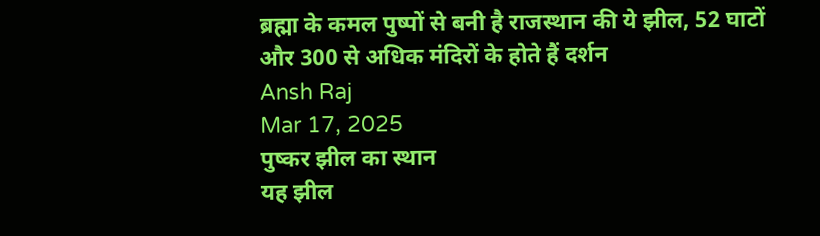ब्रह्मा के कमल पुष्पों से बनी है राजस्थान की ये झील, 52 घाटों और 300 से अधिक मंदिरों के होते हैं दर्शन
Ansh Raj
Mar 17, 2025
पुष्कर झील का स्थान
यह झील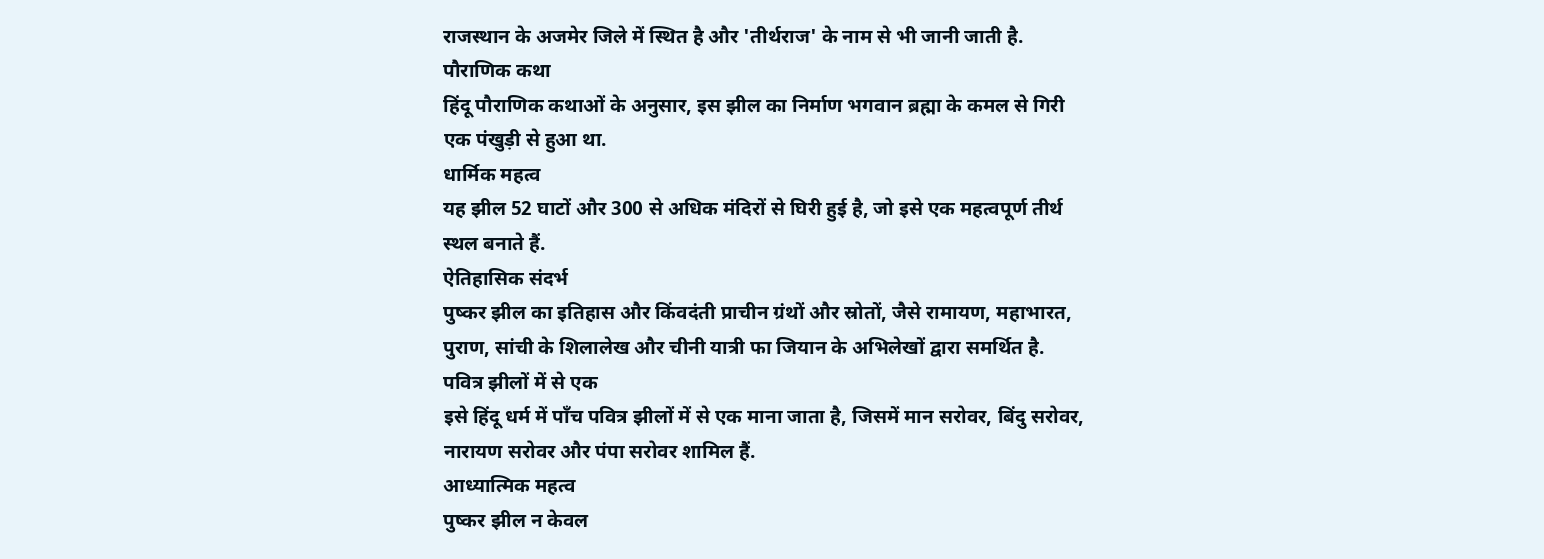राजस्थान के अजमेर जिले में स्थित है और 'तीर्थराज' के नाम से भी जानी जाती है.
पौराणिक कथा
हिंदू पौराणिक कथाओं के अनुसार, इस झील का निर्माण भगवान ब्रह्मा के कमल से गिरी एक पंखुड़ी से हुआ था.
धार्मिक महत्व
यह झील 52 घाटों और 300 से अधिक मंदिरों से घिरी हुई है, जो इसे एक महत्वपूर्ण तीर्थ स्थल बनाते हैं.
ऐतिहासिक संदर्भ
पुष्कर झील का इतिहास और किंवदंती प्राचीन ग्रंथों और स्रोतों, जैसे रामायण, महाभारत, पुराण, सांची के शिलालेख और चीनी यात्री फा जियान के अभिलेखों द्वारा समर्थित है.
पवित्र झीलों में से एक
इसे हिंदू धर्म में पाँच पवित्र झीलों में से एक माना जाता है, जिसमें मान सरोवर, बिंदु सरोवर, नारायण सरोवर और पंपा सरोवर शामिल हैं.
आध्यात्मिक महत्व
पुष्कर झील न केवल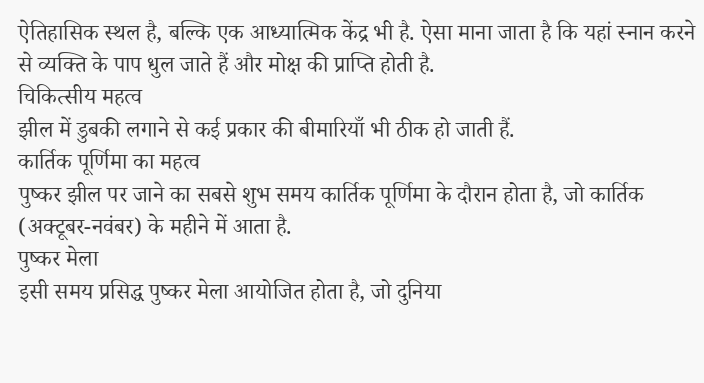ऐतिहासिक स्थल है, बल्कि एक आध्यात्मिक केंद्र भी है. ऐसा माना जाता है कि यहां स्नान करने से व्यक्ति के पाप धुल जाते हैं और मोक्ष की प्राप्ति होती है.
चिकित्सीय महत्व
झील में डुबकी लगाने से कई प्रकार की बीमारियाँ भी ठीक हो जाती हैं.
कार्तिक पूर्णिमा का महत्व
पुष्कर झील पर जाने का सबसे शुभ समय कार्तिक पूर्णिमा के दौरान होता है, जो कार्तिक (अक्टूबर-नवंबर) के महीने में आता है.
पुष्कर मेला
इसी समय प्रसिद्ध पुष्कर मेला आयोजित होता है, जो दुनिया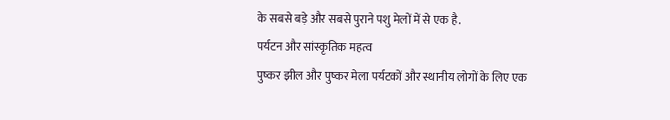के सबसे बड़े और सबसे पुराने पशु मेलों में से एक है.
पर्यटन और सांस्कृतिक महत्व
पुष्कर झील और पुष्कर मेला पर्यटकों और स्थानीय लोगों के लिए एक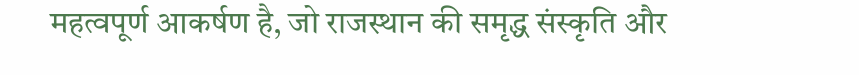महत्वपूर्ण आकर्षण है, जो राजस्थान की समृद्ध संस्कृति और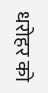धरोहर को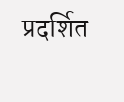प्रदर्शित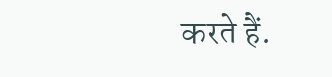करते हैं.